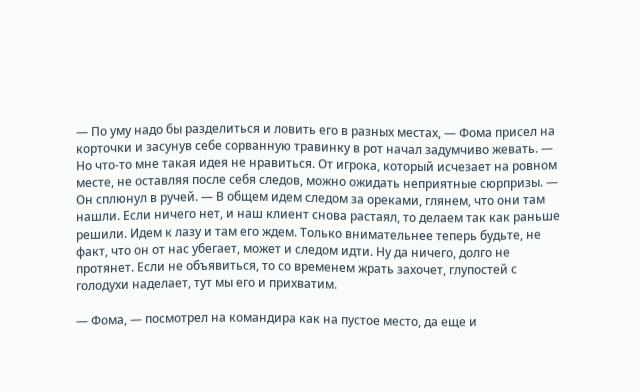— По уму надо бы разделиться и ловить его в разных местах, — Фома присел на корточки и засунув себе сорванную травинку в рот начал задумчиво жевать. — Но что-то мне такая идея не нравиться. От игрока, который исчезает на ровном месте, не оставляя после себя следов, можно ожидать неприятные сюрпризы. — Он сплюнул в ручей. — В общем идем следом за ореками, глянем, что они там нашли. Если ничего нет, и наш клиент снова растаял, то делаем так как раньше решили. Идем к лазу и там его ждем. Только внимательнее теперь будьте, не факт, что он от нас убегает, может и следом идти. Ну да ничего, долго не протянет. Если не объявиться, то со временем жрать захочет, глупостей с голодухи наделает, тут мы его и прихватим.

— Фома, — посмотрел на командира как на пустое место, да еще и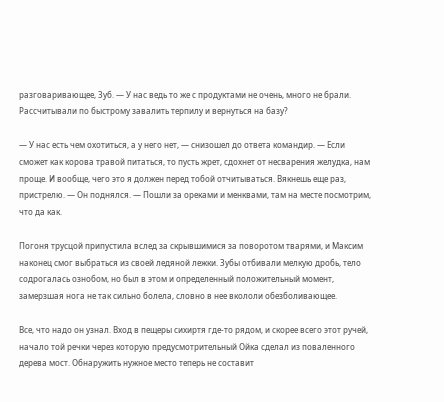разговаривающее, Зуб. — У нас ведь то же с продуктами не очень, много не брали. Рассчитывали по быстрому завалить терпилу и вернуться на базу?

— У нас есть чем охотиться, а у него нет, — снизошел до ответа командир. — Если сможет как корова травой питаться, то пусть жрет, сдохнет от несварения желудка, нам проще. И вообще, чего это я должен перед тобой отчитываться. Вякнешь еще раз, пристрелю. — Он поднялся. — Пошли за ореками и менквами, там на месте посмотрим, что да как.

Погоня трусцой припустила вслед за скрывшимися за поворотом тварями, и Максим наконец смог выбраться из своей ледяной лежки. Зубы отбивали мелкую дробь, тело содрогалась ознобом, но был в этом и определенный положительный момент, замерзшая нога не так сильно болела, словно в нее вкололи обезболивающее.

Все, что надо он узнал. Вход в пещеры сихиртя где-то рядом, и скорее всего этот ручей, начало той речки через которую предусмотрительный Ойка сделал из поваленного дерева мост. Обнаружить нужное место теперь не составит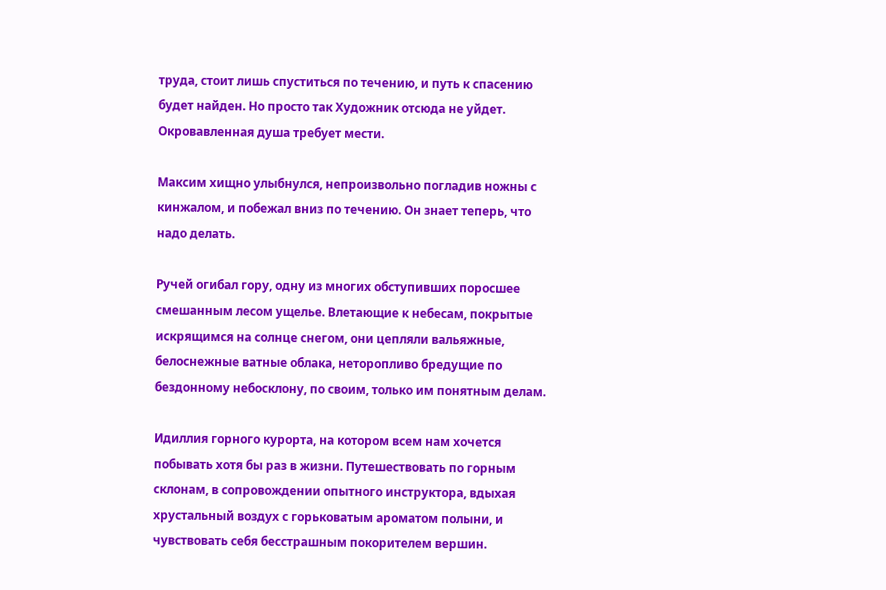труда, стоит лишь спуститься по течению, и путь к спасению будет найден. Но просто так Художник отсюда не уйдет. Окровавленная душа требует мести.

Максим хищно улыбнулся, непроизвольно погладив ножны с кинжалом, и побежал вниз по течению. Он знает теперь, что надо делать.

Ручей огибал гору, одну из многих обступивших поросшее смешанным лесом ущелье. Влетающие к небесам, покрытые искрящимся на солнце снегом, они цепляли вальяжные, белоснежные ватные облака, неторопливо бредущие по бездонному небосклону, по своим, только им понятным делам.

Идиллия горного курорта, на котором всем нам хочется побывать хотя бы раз в жизни. Путешествовать по горным склонам, в сопровождении опытного инструктора, вдыхая хрустальный воздух с горьковатым ароматом полыни, и чувствовать себя бесстрашным покорителем вершин.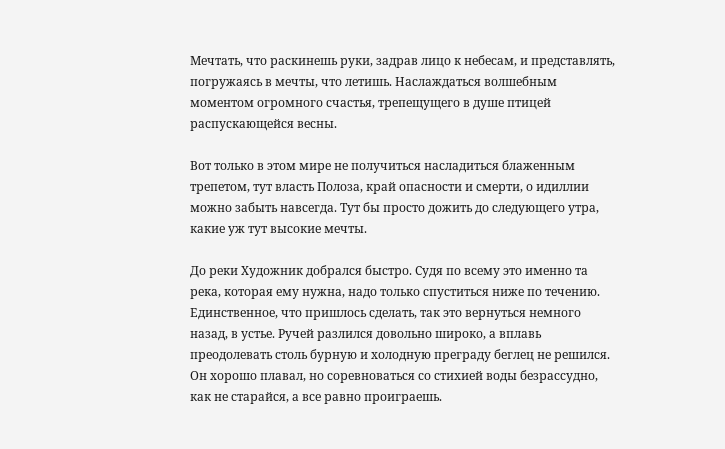Мечтать, что раскинешь руки, задрав лицо к небесам, и представлять, погружаясь в мечты, что летишь. Наслаждаться волшебным моментом огромного счастья, трепещущего в душе птицей распускающейся весны.

Вот только в этом мире не получиться насладиться блаженным трепетом, тут власть Полоза, край опасности и смерти, о идиллии можно забыть навсегда. Тут бы просто дожить до следующего утра, какие уж тут высокие мечты.

До реки Художник добрался быстро. Судя по всему это именно та река, которая ему нужна, надо только спуститься ниже по течению. Единственное, что пришлось сделать, так это вернуться немного назад, в устье. Ручей разлился довольно широко, а вплавь преодолевать столь бурную и холодную преграду беглец не решился. Он хорошо плавал, но соревноваться со стихией воды безрассудно, как не старайся, а все равно проиграешь.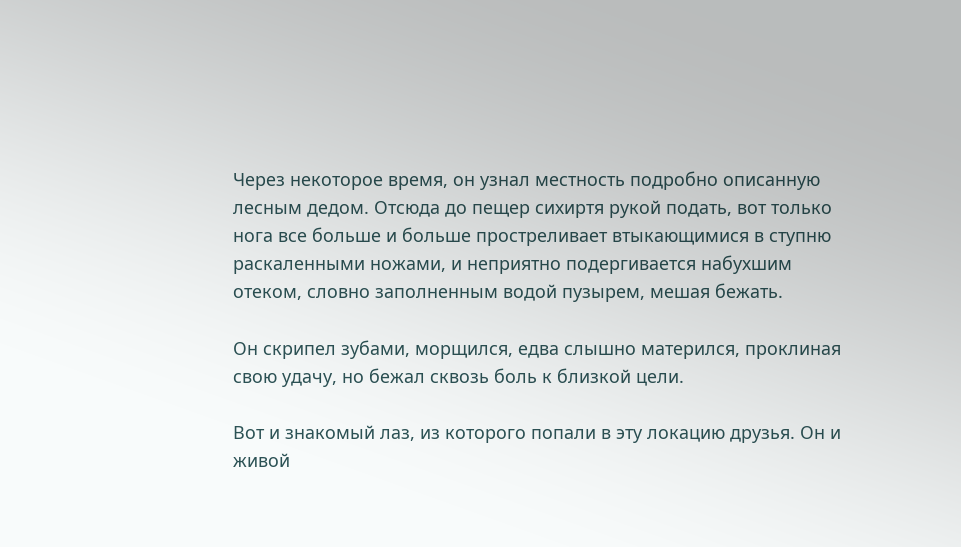Через некоторое время, он узнал местность подробно описанную лесным дедом. Отсюда до пещер сихиртя рукой подать, вот только нога все больше и больше простреливает втыкающимися в ступню раскаленными ножами, и неприятно подергивается набухшим отеком, словно заполненным водой пузырем, мешая бежать.

Он скрипел зубами, морщился, едва слышно матерился, проклиная свою удачу, но бежал сквозь боль к близкой цели.

Вот и знакомый лаз, из которого попали в эту локацию друзья. Он и живой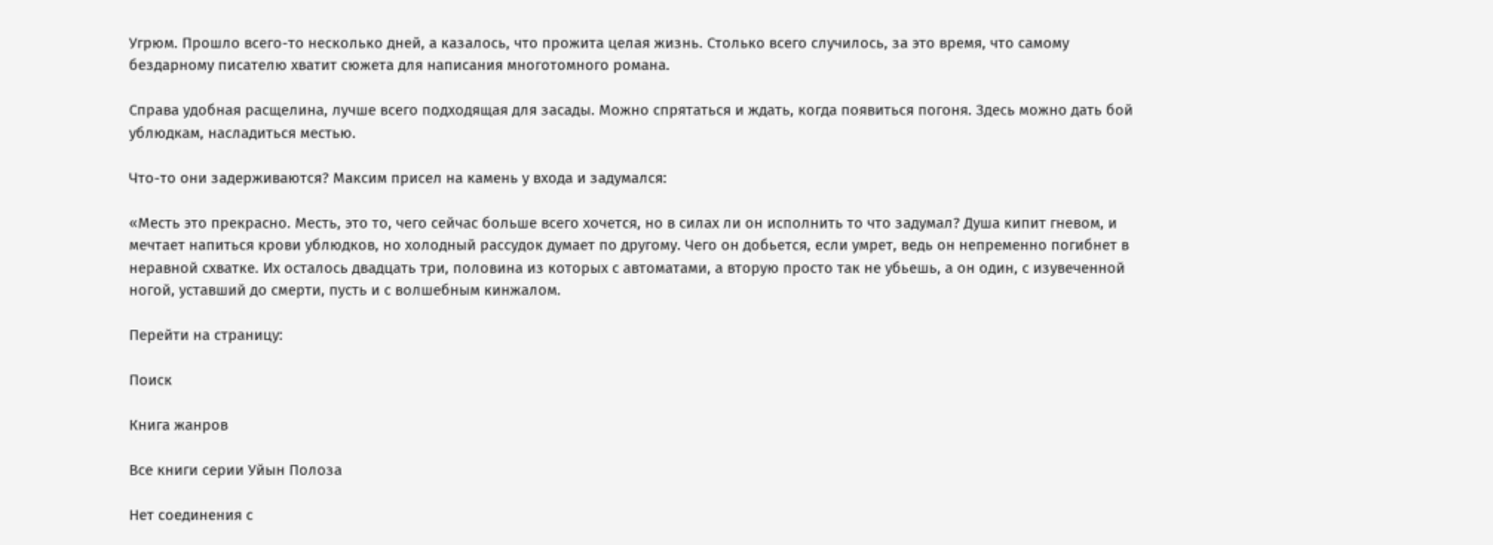Угрюм. Прошло всего-то несколько дней, а казалось, что прожита целая жизнь. Столько всего случилось, за это время, что самому бездарному писателю хватит сюжета для написания многотомного романа.

Справа удобная расщелина, лучше всего подходящая для засады. Можно спрятаться и ждать, когда появиться погоня. Здесь можно дать бой ублюдкам, насладиться местью.

Что-то они задерживаются? Максим присел на камень у входа и задумался:

«Месть это прекрасно. Месть, это то, чего сейчас больше всего хочется, но в силах ли он исполнить то что задумал? Душа кипит гневом, и мечтает напиться крови ублюдков, но холодный рассудок думает по другому. Чего он добьется, если умрет, ведь он непременно погибнет в неравной схватке. Их осталось двадцать три, половина из которых с автоматами, а вторую просто так не убьешь, а он один, с изувеченной ногой, уставший до смерти, пусть и с волшебным кинжалом.

Перейти на страницу:

Поиск

Книга жанров

Все книги серии Уйын Полоза

Нет соединения с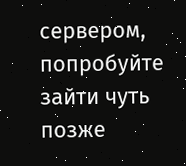сервером, попробуйте зайти чуть позже